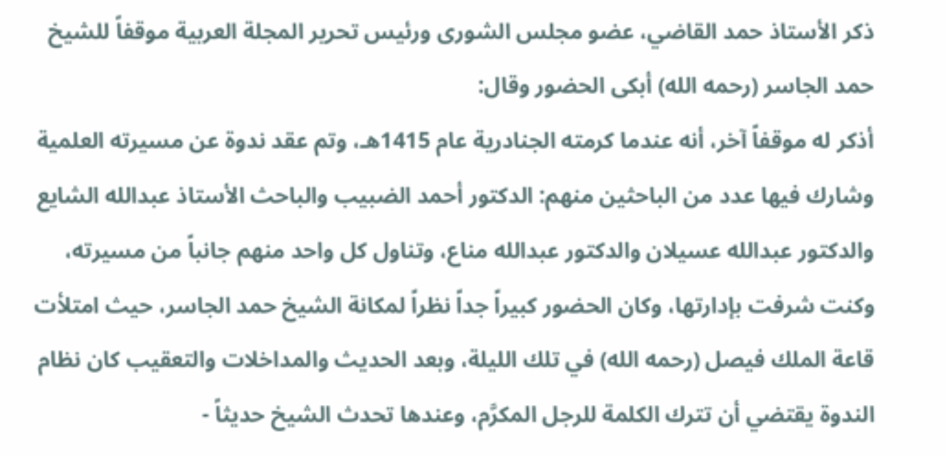ذكر الأستاذ حمد القاضي، عضو مجلس الشورى ورئيس تحرير المجلة العربية موقفاً للشيخ حمد الجاسر (رحمه الله) أبكى الحضور وقال:
أذكر له موقفاً آخر، أنه عندما كرمته الجنادرية عام 1415هـ، وتم عقد ندوة عن مسيرته العلمية وشارك فيها عدد من الباحثين منهم: الدكتور أحمد الضبيب والباحث الأستاذ عبدالله الشايع والدكتور عبدالله عسيلان والدكتور عبدالله مناع، وتناول كل واحد منهم جانباً من مسيرته، وكنت شرفت بإدارتها، وكان الحضور كبيراً جداً نظراً لمكانة الشيخ حمد الجاسر، حيث امتلأت قاعة الملك فيصل (رحمه الله) في تلك الليلة، وبعد الحديث والمداخلات والتعقيب كان نظام الندوة يقتضي أن تترك الكلمة للرجل المكرَّم، وعندها تحدث الشيخ حديثاً -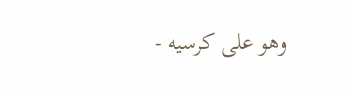وهو على كرسيه -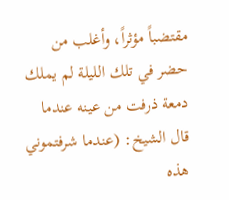مقتضباً مؤثراً، وأغلب من حضر في تلك الليلة لم يملك دمعة ذرفت من عينه عندما قال الشيخ: (عندما شرفتموني هذه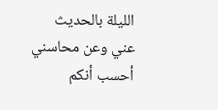الليلة بالحديث عني وعن محاسني أحسب أنكم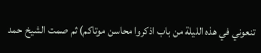تنعوني في هذه الليلة من باب اذكروا محاسن موتاكم) ثم صمت الشيخ حمد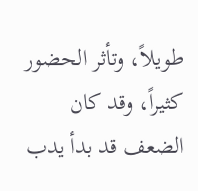طويلاً، وتأثر الحضور كثيراً، وقد كان الضعف قد بدأ يدب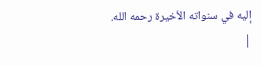إليه في سنواته الأخيرة رحمه الله.
|